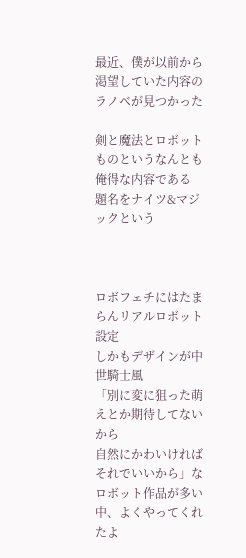最近、僕が以前から渇望していた内容のラノベが見つかった

剣と魔法とロボットものというなんとも俺得な内容である
題名をナイツ&マジックという



ロボフェチにはたまらんリアルロボット設定
しかもデザインが中世騎士風
「別に変に狙った萌えとか期待してないから
自然にかわいければそれでいいから」なロボット作品が多い中、よくやってくれたよ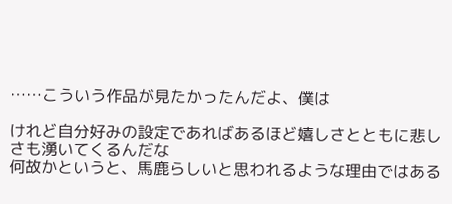……こういう作品が見たかったんだよ、僕は

けれど自分好みの設定であればあるほど嬉しさとともに悲しさも湧いてくるんだな
何故かというと、馬鹿らしいと思われるような理由ではある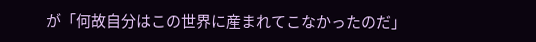が「何故自分はこの世界に産まれてこなかったのだ」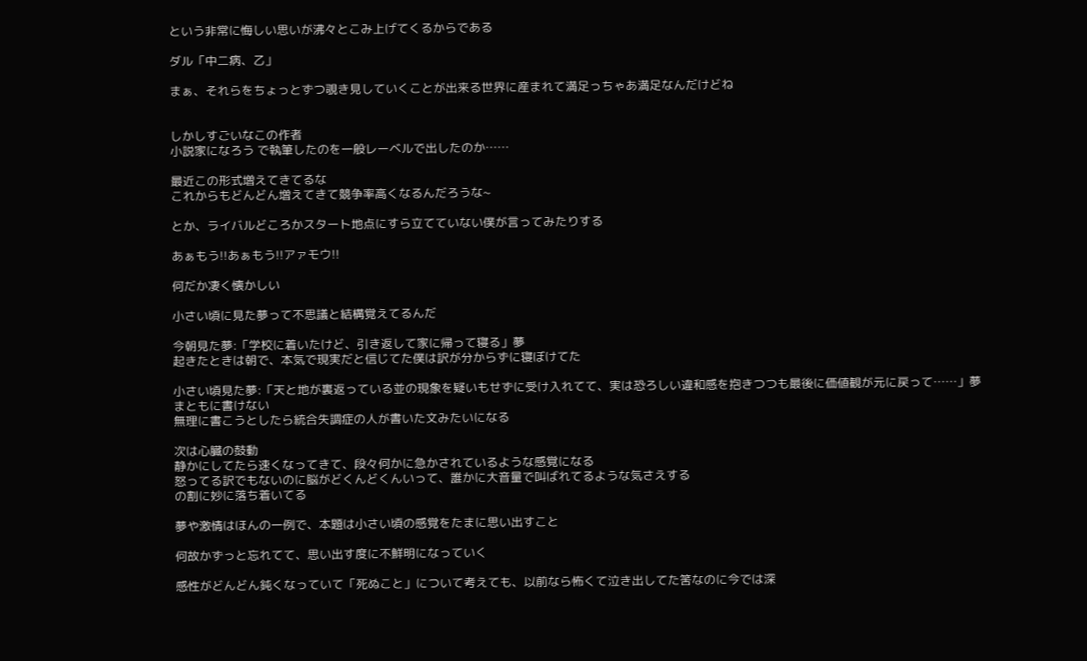という非常に悔しい思いが沸々とこみ上げてくるからである

ダル「中二病、乙」

まぁ、それらをちょっとずつ覗き見していくことが出来る世界に産まれて満足っちゃあ満足なんだけどね


しかしすごいなこの作者
小説家になろう で執筆したのを一般レーベルで出したのか……

最近この形式増えてきてるな
これからもどんどん増えてきて競争率高くなるんだろうな~

とか、ライバルどころかスタート地点にすら立てていない僕が言ってみたりする

あぁもう!!あぁもう!!アァモウ!!

何だか凄く懐かしい

小さい頃に見た夢って不思議と結構覚えてるんだ

今朝見た夢:「学校に着いたけど、引き返して家に帰って寝る」夢
起きたときは朝で、本気で現実だと信じてた僕は訳が分からずに寝ぼけてた

小さい頃見た夢:「天と地が裏返っている並の現象を疑いもせずに受け入れてて、実は恐ろしい違和感を抱きつつも最後に価値観が元に戻って……」夢
まともに書けない
無理に書こうとしたら統合失調症の人が書いた文みたいになる

次は心臓の鼓動
静かにしてたら速くなってきて、段々何かに急かされているような感覚になる
怒ってる訳でもないのに脳がどくんどくんいって、誰かに大音量で叫ばれてるような気さえする
の割に妙に落ち着いてる

夢や激情はほんの一例で、本題は小さい頃の感覚をたまに思い出すこと

何故かずっと忘れてて、思い出す度に不鮮明になっていく

感性がどんどん鈍くなっていて「死ぬこと」について考えても、以前なら怖くて泣き出してた筈なのに今では深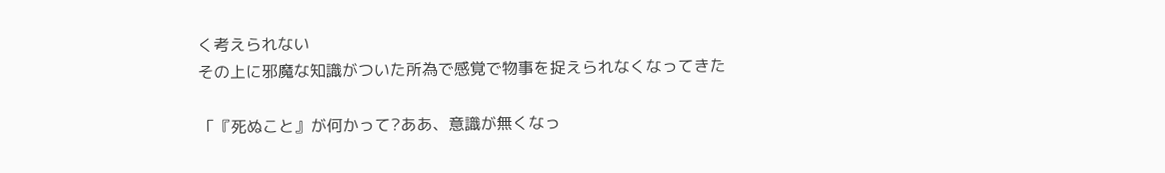く考えられない
その上に邪魔な知識がついた所為で感覚で物事を捉えられなくなってきた

「『死ぬこと』が何かって?ああ、意識が無くなっ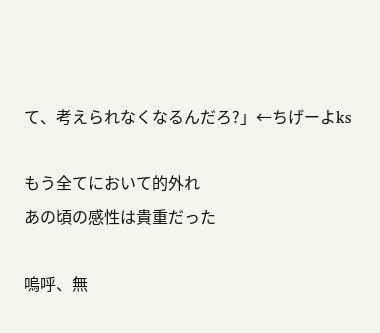て、考えられなくなるんだろ?」←ちげーよks

もう全てにおいて的外れ
あの頃の感性は貴重だった

嗚呼、無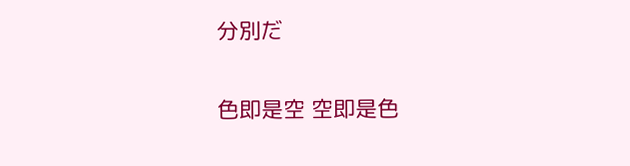分別だ

色即是空 空即是色